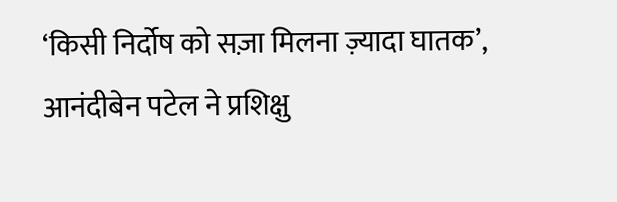‘किसी निर्दोष को सज़ा मिलना ज़्यादा घातक’, आनंदीबेन पटेल ने प्रशिक्षु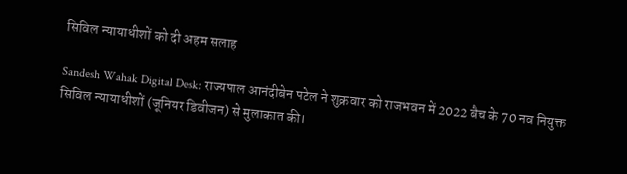सिविल न्यायाधीशों को दी अहम सलाह

Sandesh Wahak Digital Desk: राज्यपाल आनंदीबेन पटेल ने शुक्रवार को राजभवन में 2022 बैच के 70 नव नियुक्त सिविल न्यायाधीशों (जूनियर डिवीजन) से मुलाकात की।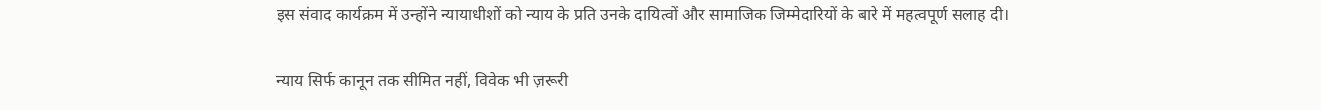इस संवाद कार्यक्रम में उन्होंने न्यायाधीशों को न्याय के प्रति उनके दायित्वों और सामाजिक जिम्मेदारियों के बारे में महत्वपूर्ण सलाह दी।

न्याय सिर्फ कानून तक सीमित नहीं, विवेक भी ज़रूरी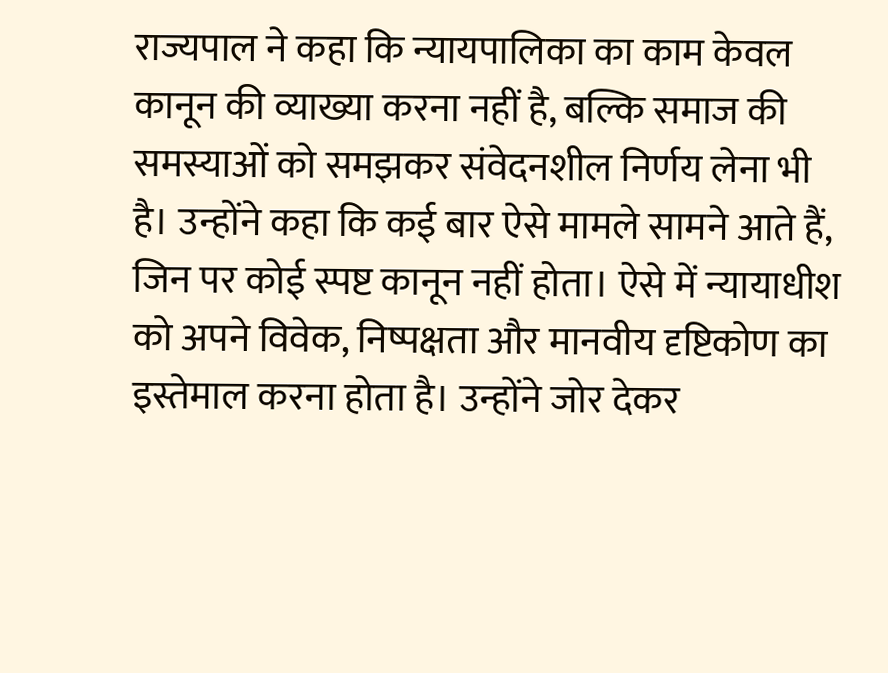राज्यपाल ने कहा कि न्यायपालिका का काम केवल कानून की व्याख्या करना नहीं है, बल्कि समाज की समस्याओं को समझकर संवेदनशील निर्णय लेना भी है। उन्होंने कहा कि कई बार ऐसे मामले सामने आते हैं, जिन पर कोई स्पष्ट कानून नहीं होता। ऐसे में न्यायाधीश को अपने विवेक, निष्पक्षता और मानवीय दृष्टिकोण का इस्तेमाल करना होता है। उन्होंने जोर देकर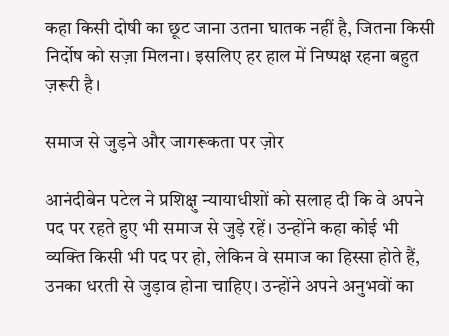कहा किसी दोषी का छूट जाना उतना घातक नहीं है, जितना किसी निर्दोष को सज़ा मिलना। इसलिए हर हाल में निष्पक्ष रहना बहुत ज़रूरी है।

समाज से जुड़ने और जागरूकता पर ज़ोर

आनंदीबेन पटेल ने प्रशिक्षु न्यायाधीशों को सलाह दी कि वे अपने पद पर रहते हुए भी समाज से जुड़े रहें। उन्होंने कहा कोई भी व्यक्ति किसी भी पद पर हो, लेकिन वे समाज का हिस्सा होते हैं, उनका धरती से जुड़ाव होना चाहिए। उन्होंने अपने अनुभवों का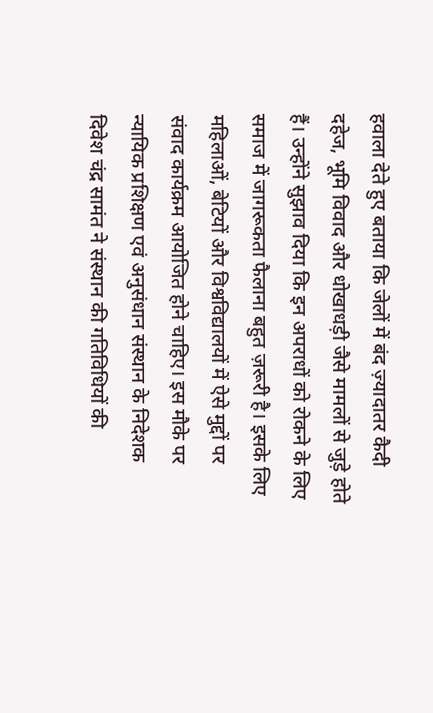हवाला देते हुए बताया कि जेलों में बंद ज़्यादातर कैदी दहेज, भूमि विवाद और धोखाधड़ी जैसे मामलों से जुड़े होते हैं। उन्होंने सुझाव दिया कि इन अपराधों को रोकने के लिए समाज में जागरूकता फैलाना बहुत ज़रूरी है। इसके लिए महिलाओं, बेटियों और विश्वविद्यालयों में ऐसे मुद्दों पर संवाद कार्यक्रम आयोजित होने चाहिए। इस मौके पर न्यायिक प्रशिक्षण एवं अनुसंधान संस्थान के निदेशक दिवेश चंद्र सामंत ने संस्थान की गतिविधियों की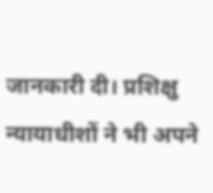जानकारी दी। प्रशिक्षु न्यायाधीशों ने भी अपने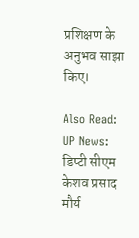प्रशिक्षण के अनुभव साझा किए।

Also Read: UP News: डिप्टी सीएम केशव प्रसाद मौर्य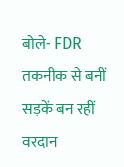बोले- FDR तकनीक से बनीं सड़कें बन रहीं वरदान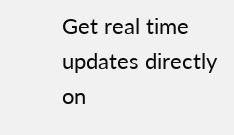Get real time updates directly on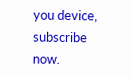you device, subscribe now.